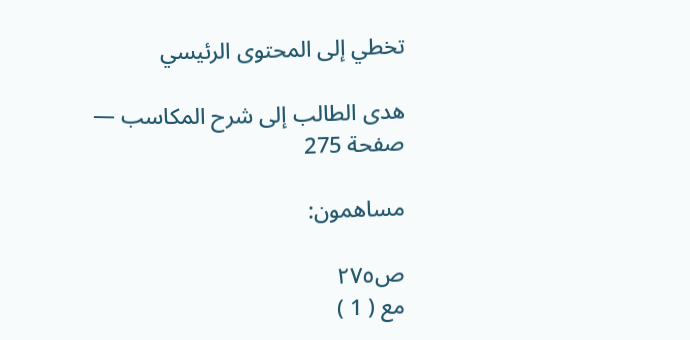تخطي إلى المحتوى الرئيسي

هدى الطالب إلى شرح المكاسب — صفحة 275

مساهمون:

ص٢٧٥
مع ( 1 )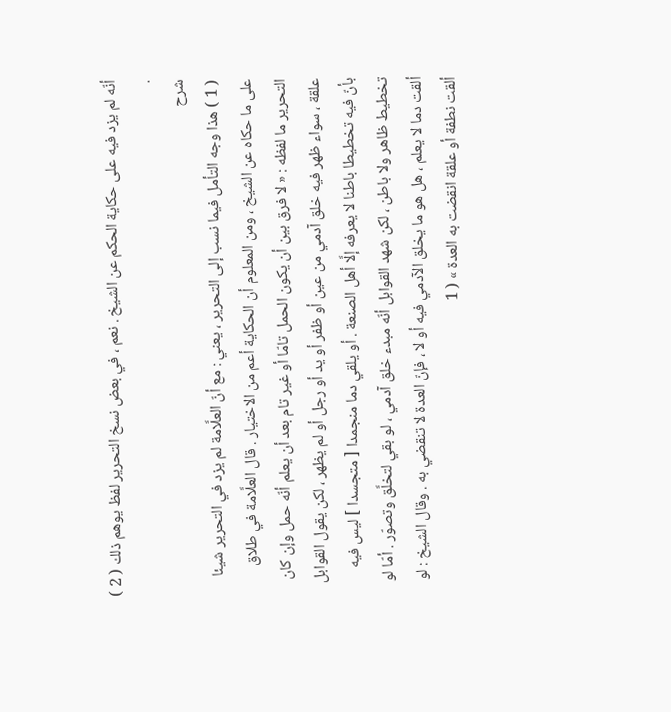أنّه لم يزد فيه على حكاية الحكم عن الشيخ . نعم ، في بعض نسخ التحرير لفظ يوهم ذلك ( 2 ) .
شرح
( 1 ) هذا وجه التأمل فيما نسب إلى التحرير ، يعني : مع أنّ العلَّامة لم يزد في التحرير شيئا على ما حكاه عن الشيخ ، ومن المعلوم أن الحكاية أعم من الاختيار . قال العلَّامة في طلاق التحرير ما لفظه : « لا فرق بين أن يكون الحمل تامّا أو غير تام بعد أن يعلم أنّه حمل وإن كان علقة ، سواء ظهر فيه خلق آدمي من عين أو ظفر أو يد أو رجل أو لم يظهر ، لكن يقول القوابل بأنّ فيه تخطيطا باطنا لا يعرفه إلَّا أهل الصنعة . أو يلقي دما منجمدا [ متجسدا ] ليس فيه تخطيط ظاهر ولا باطن ، لكن شهد القوابل أنّه مبدء خلق آدمي ، لو بقي لتخلَّق وتصوّر . أمّا لو ألقت دما لا يعلم ، هل هو ما يخلق الآدمي فيه أو لا ، فإنّ العدة لا تنقضي به . وقال الشيخ : لو ألقت نطفة أو علقة انقضت به العدة » ( 1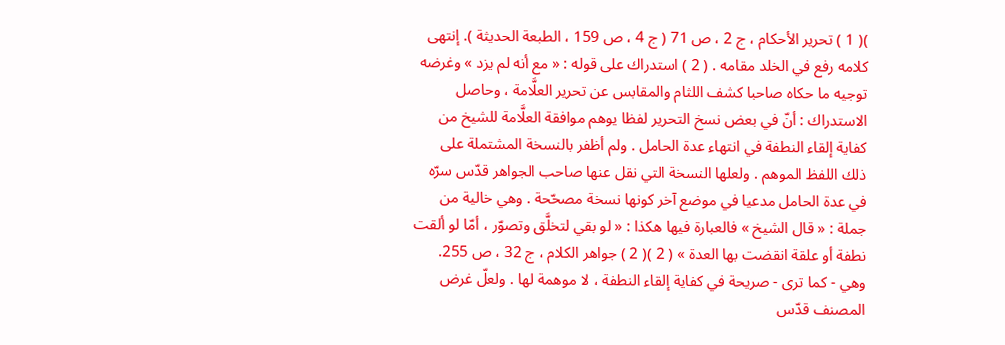)( 1 ) تحرير الأحكام ، ج 2 ، ص 71 ( ج 4 ، ص 159 ، الطبعة الحديثة ). إنتهى كلامه رفع في الخلد مقامه . ( 2 ) استدراك على قوله : « مع أنه لم يزد » وغرضه توجيه ما حكاه صاحبا كشف اللثام والمقابس عن تحرير العلَّامة ، وحاصل الاستدراك : أنّ في بعض نسخ التحرير لفظا يوهم موافقة العلَّامة للشيخ من كفاية إلقاء النطفة في انتهاء عدة الحامل . ولم أظفر بالنسخة المشتملة على ذلك اللفظ الموهم . ولعلها النسخة التي نقل عنها صاحب الجواهر قدّس سرّه في عدة الحامل مدعيا في موضع آخر كونها نسخة مصحّحة . وهي خالية من جملة : « قال الشيخ » فالعبارة فيها هكذا : « لو بقي لتخلَّق وتصوّر ، أمّا لو ألقت نطفة أو علقة انقضت بها العدة » ( 2 )( 2 ) جواهر الكلام ، ج 32 ، ص 255. وهي - كما ترى - صريحة في كفاية إلقاء النطفة ، لا موهمة لها . ولعلّ غرض المصنف قدّس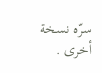سرّه نسخة أخرى .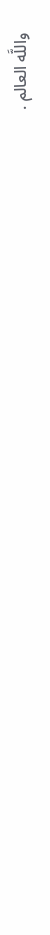واللَّه العالم .